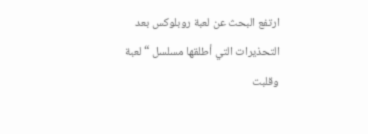ارتفع البحث عن لعبة روبلوكس بعد التحذيرات التي أطلقها مسلسل “لعبة وقلبت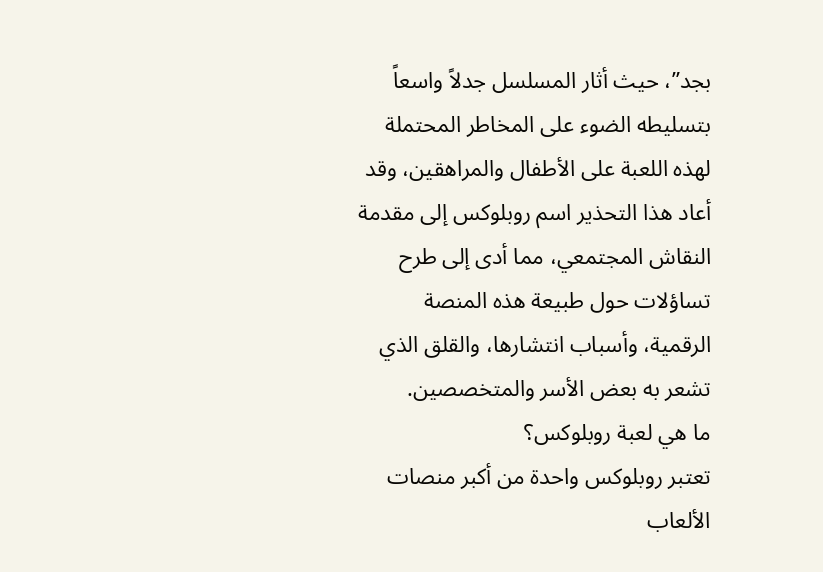بجد”، حيث أثار المسلسل جدلاً واسعاً بتسليطه الضوء على المخاطر المحتملة لهذه اللعبة على الأطفال والمراهقين، وقد أعاد هذا التحذير اسم روبلوكس إلى مقدمة النقاش المجتمعي، مما أدى إلى طرح تساؤلات حول طبيعة هذه المنصة الرقمية، وأسباب انتشارها، والقلق الذي تشعر به بعض الأسر والمتخصصين.
ما هي لعبة روبلوكس؟
تعتبر روبلوكس واحدة من أكبر منصات الألعاب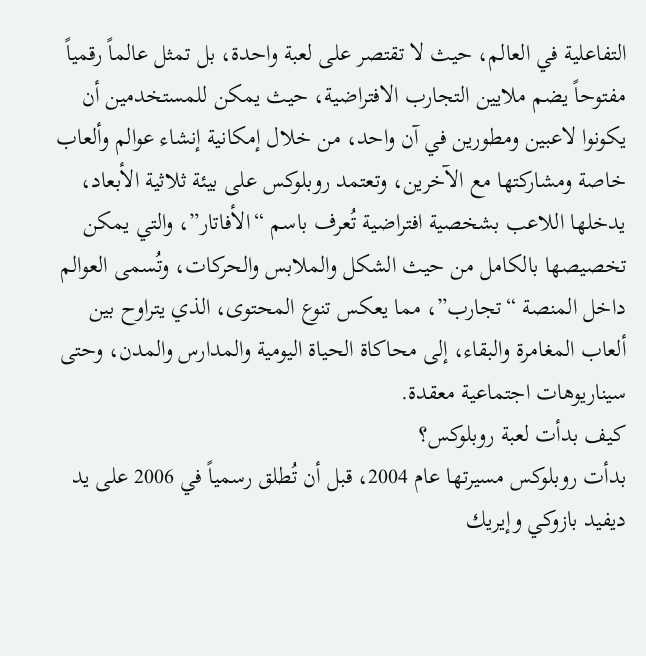التفاعلية في العالم، حيث لا تقتصر على لعبة واحدة، بل تمثل عالماً رقمياً مفتوحاً يضم ملايين التجارب الافتراضية، حيث يمكن للمستخدمين أن يكونوا لاعبين ومطورين في آن واحد، من خلال إمكانية إنشاء عوالم وألعاب خاصة ومشاركتها مع الآخرين، وتعتمد روبلوكس على بيئة ثلاثية الأبعاد، يدخلها اللاعب بشخصية افتراضية تُعرف باسم “الأفاتار”، والتي يمكن تخصيصها بالكامل من حيث الشكل والملابس والحركات، وتُسمى العوالم داخل المنصة “تجارب”، مما يعكس تنوع المحتوى، الذي يتراوح بين ألعاب المغامرة والبقاء، إلى محاكاة الحياة اليومية والمدارس والمدن، وحتى سيناريوهات اجتماعية معقدة.
كيف بدأت لعبة روبلوكس؟
بدأت روبلوكس مسيرتها عام 2004، قبل أن تُطلق رسمياً في 2006 على يد ديفيد بازوكي وإيريك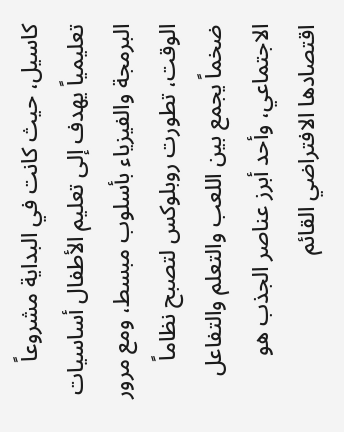كاسيل، حيث كانت في البداية مشروعاً تعليمياً يهدف إلى تعليم الأطفال أساسيات البرمجة والفيزياء بأسلوب مبسط، ومع مرور الوقت، تطورت روبلوكس لتصبح نظاماً ضخماً يجمع بين اللعب والتعلم والتفاعل الاجتماعي، وأحد أبرز عناصر الجذب هو اقتصادها الافتراضي القائم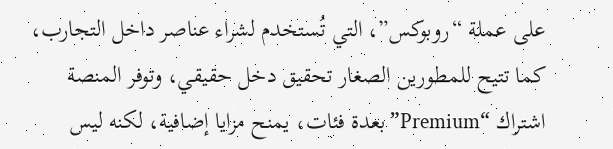على عملة “روبوكس”، التي تُستخدم لشراء عناصر داخل التجارب، كما تتيح للمطورين الصغار تحقيق دخل حقيقي، وتوفر المنصة اشتراك “Premium” بعدة فئات، يمنح مزايا إضافية، لكنه ليس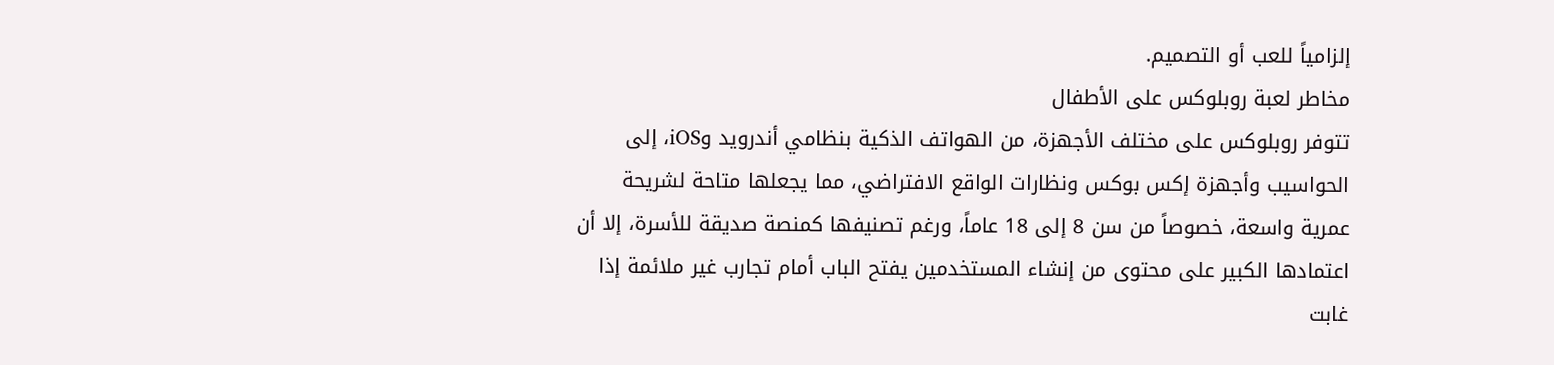إلزامياً للعب أو التصميم.
مخاطر لعبة روبلوكس على الأطفال
تتوفر روبلوكس على مختلف الأجهزة، من الهواتف الذكية بنظامي أندرويد وiOS، إلى الحواسيب وأجهزة إكس بوكس ونظارات الواقع الافتراضي، مما يجعلها متاحة لشريحة عمرية واسعة، خصوصاً من سن 8 إلى 18 عاماً، ورغم تصنيفها كمنصة صديقة للأسرة، إلا أن اعتمادها الكبير على محتوى من إنشاء المستخدمين يفتح الباب أمام تجارب غير ملائمة إذا غابت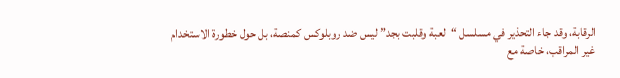الرقابة، وقد جاء التحذير في مسلسل “لعبة وقلبت بجد” ليس ضد روبلوكس كمنصة، بل حول خطورة الاستخدام غير المراقب، خاصة مع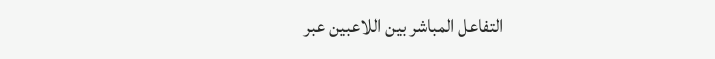التفاعل المباشر بين اللاعبين عبر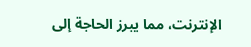الإنترنت، مما يبرز الحاجة إلى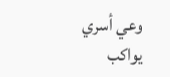وعي أسري يواكب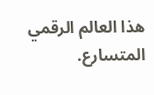هذا العالم الرقمي المتسارع.